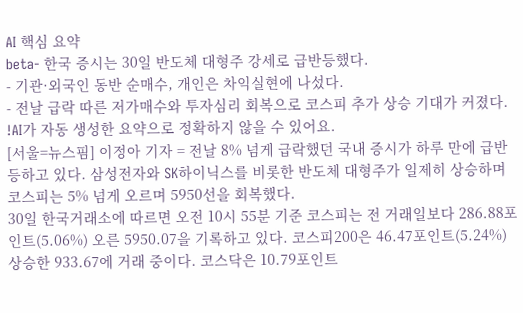AI 핵심 요약
beta- 한국 증시는 30일 반도체 대형주 강세로 급반등했다.
- 기관·외국인 동반 순매수, 개인은 차익실현에 나섰다.
- 전날 급락 따른 저가매수와 투자심리 회복으로 코스피 추가 상승 기대가 커졌다.
!AI가 자동 생성한 요약으로 정확하지 않을 수 있어요.
[서울=뉴스핌] 이정아 기자 = 전날 8% 넘게 급락했던 국내 증시가 하루 만에 급반등하고 있다. 삼성전자와 SK하이닉스를 비롯한 반도체 대형주가 일제히 상승하며 코스피는 5% 넘게 오르며 5950선을 회복했다.
30일 한국거래소에 따르면 오전 10시 55분 기준 코스피는 전 거래일보다 286.88포인트(5.06%) 오른 5950.07을 기록하고 있다. 코스피200은 46.47포인트(5.24%) 상승한 933.67에 거래 중이다. 코스닥은 10.79포인트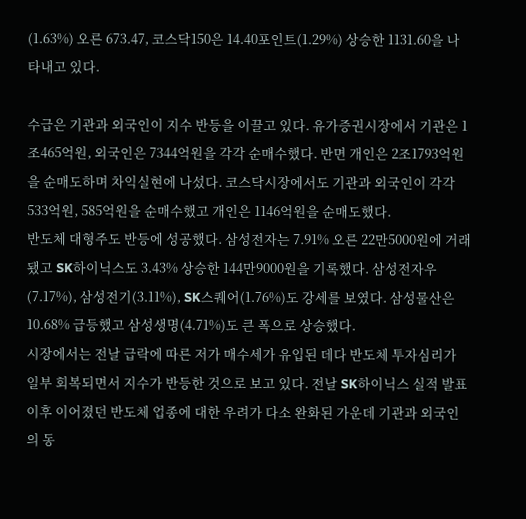(1.63%) 오른 673.47, 코스닥150은 14.40포인트(1.29%) 상승한 1131.60을 나타내고 있다.

수급은 기관과 외국인이 지수 반등을 이끌고 있다. 유가증권시장에서 기관은 1조465억원, 외국인은 7344억원을 각각 순매수했다. 반면 개인은 2조1793억원을 순매도하며 차익실현에 나섰다. 코스닥시장에서도 기관과 외국인이 각각 533억원, 585억원을 순매수했고 개인은 1146억원을 순매도했다.
반도체 대형주도 반등에 성공했다. 삼성전자는 7.91% 오른 22만5000원에 거래됐고 SK하이닉스도 3.43% 상승한 144만9000원을 기록했다. 삼성전자우(7.17%), 삼성전기(3.11%), SK스퀘어(1.76%)도 강세를 보였다. 삼성물산은 10.68% 급등했고 삼성생명(4.71%)도 큰 폭으로 상승했다.
시장에서는 전날 급락에 따른 저가 매수세가 유입된 데다 반도체 투자심리가 일부 회복되면서 지수가 반등한 것으로 보고 있다. 전날 SK하이닉스 실적 발표 이후 이어졌던 반도체 업종에 대한 우려가 다소 완화된 가운데 기관과 외국인의 동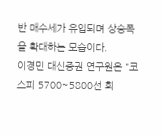반 매수세가 유입되며 상승폭을 확대하는 모습이다.
이경민 대신증권 연구원은 "코스피 5700~5800선 회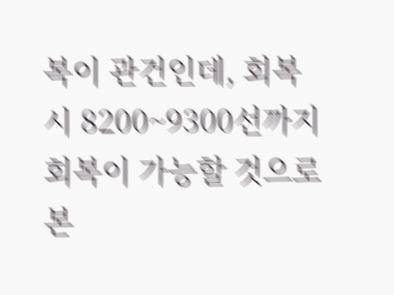복이 관건인데, 회복 시 8200~9300선까지 회복이 가능할 것으로 본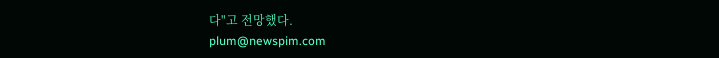다"고 전망했다.
plum@newspim.com